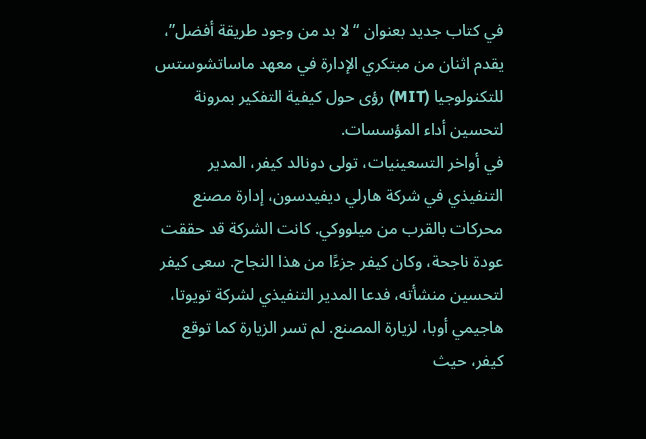في كتاب جديد بعنوان “لا بد من وجود طريقة أفضل”، يقدم اثنان من مبتكري الإدارة في معهد ماساتشوستس للتكنولوجيا (MIT) رؤى حول كيفية التفكير بمرونة لتحسين أداء المؤسسات.
في أواخر التسعينيات، تولى دونالد كيفر، المدير التنفيذي في شركة هارلي ديفيدسون، إدارة مصنع محركات بالقرب من ميلووكي. كانت الشركة قد حققت عودة ناجحة، وكان كيفر جزءًا من هذا النجاح. سعى كيفر لتحسين منشأته، فدعا المدير التنفيذي لشركة تويوتا، هاجيمي أوبا، لزيارة المصنع. لم تسر الزيارة كما توقع كيفر، حيث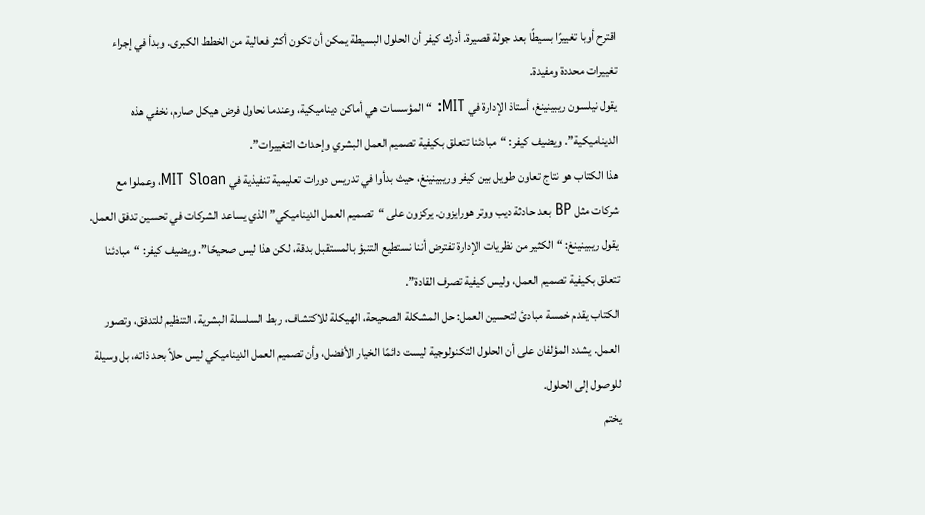اقترح أوبا تغييرًا بسيطًا بعد جولة قصيرة. أدرك كيفر أن الحلول البسيطة يمكن أن تكون أكثر فعالية من الخطط الكبرى. وبدأ في إجراء تغييرات محددة ومفيدة.
يقول نيلسون ريبينينغ، أستاذ الإدارة في MIT: “المؤسسات هي أماكن ديناميكية، وعندما نحاول فرض هيكل صارم، نخفي هذه الديناميكية”. ويضيف كيفر: “مبادئنا تتعلق بكيفية تصميم العمل البشري وإحداث التغييرات”.
هذا الكتاب هو نتاج تعاون طويل بين كيفر وريبينينغ، حيث بدأوا في تدريس دورات تعليمية تنفيذية في MIT Sloan، وعملوا مع شركات مثل BP بعد حادثة ديب ووتر هورايزون. يركزون على “تصميم العمل الديناميكي” الذي يساعد الشركات في تحسين تدفق العمل.
يقول ريبينينغ: “الكثير من نظريات الإدارة تفترض أننا نستطيع التنبؤ بالمستقبل بدقة، لكن هذا ليس صحيحًا”. ويضيف كيفر: “مبادئنا تتعلق بكيفية تصميم العمل، وليس كيفية تصرف القادة”.
الكتاب يقدم خمسة مبادئ لتحسين العمل: حل المشكلة الصحيحة، الهيكلة للاكتشاف، ربط السلسلة البشرية، التنظيم للتدفق، وتصور العمل. يشدد المؤلفان على أن الحلول التكنولوجية ليست دائمًا الخيار الأفضل، وأن تصميم العمل الديناميكي ليس حلاً بحد ذاته، بل وسيلة للوصول إلى الحلول.
يختم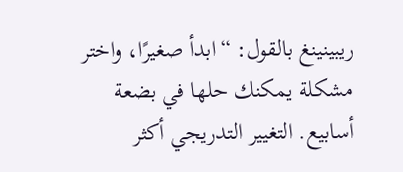ريبينينغ بالقول: “ابدأ صغيرًا، واختر مشكلة يمكنك حلها في بضعة أسابيع. التغيير التدريجي أكثر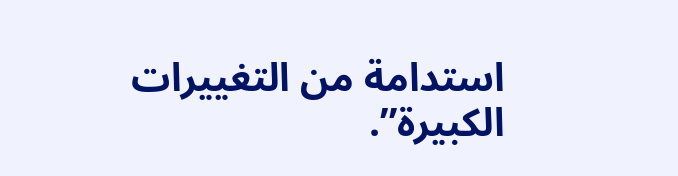استدامة من التغييرات الكبيرة”.